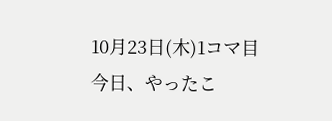10月23日(木)1コマ目
今日、やったこ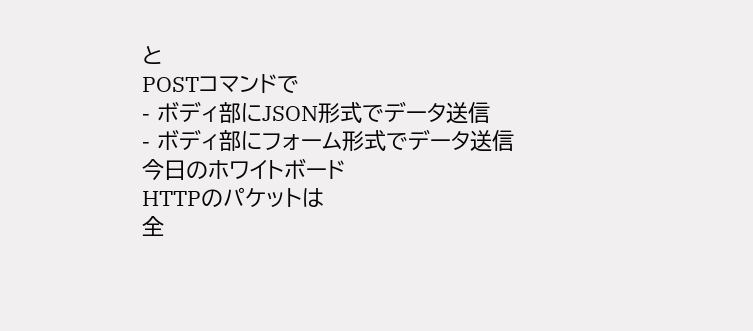と
POSTコマンドで
- ボディ部にJSON形式でデータ送信
- ボディ部にフォーム形式でデータ送信
今日のホワイトボード
HTTPのパケットは
全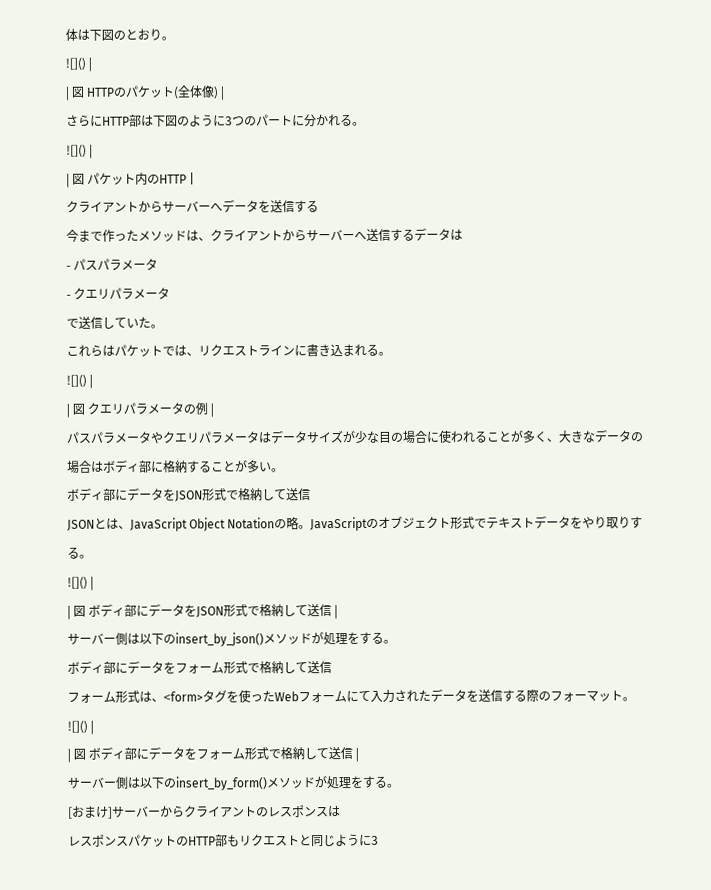体は下図のとおり。
![]() |
| 図 HTTPのパケット(全体像) |
さらにHTTP部は下図のように3つのパートに分かれる。
![]() |
| 図 パケット内のHTTP |
クライアントからサーバーへデータを送信する
今まで作ったメソッドは、クライアントからサーバーへ送信するデータは
- パスパラメータ
- クエリパラメータ
で送信していた。
これらはパケットでは、リクエストラインに書き込まれる。
![]() |
| 図 クエリパラメータの例 |
パスパラメータやクエリパラメータはデータサイズが少な目の場合に使われることが多く、大きなデータの場合はボディ部に格納することが多い。
ボディ部にデータをJSON形式で格納して送信
JSONとは、JavaScript Object Notationの略。JavaScriptのオブジェクト形式でテキストデータをやり取りする。
![]() |
| 図 ボディ部にデータをJSON形式で格納して送信 |
サーバー側は以下のinsert_by_json()メソッドが処理をする。
ボディ部にデータをフォーム形式で格納して送信
フォーム形式は、<form>タグを使ったWebフォームにて入力されたデータを送信する際のフォーマット。
![]() |
| 図 ボディ部にデータをフォーム形式で格納して送信 |
サーバー側は以下のinsert_by_form()メソッドが処理をする。
[おまけ]サーバーからクライアントのレスポンスは
レスポンスパケットのHTTP部もリクエストと同じように3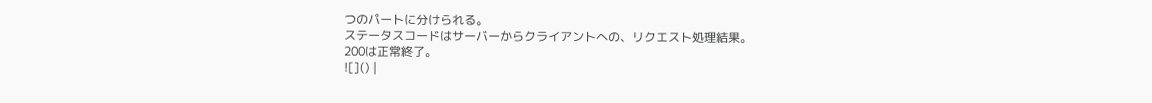つのパートに分けられる。
ステータスコードはサーバーからクライアントへの、リクエスト処理結果。
200は正常終了。
![]() |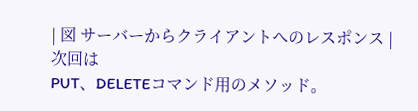| 図 サーバーからクライアントへのレスポンス |
次回は
PUT、DELETEコマンド用のメソッド。